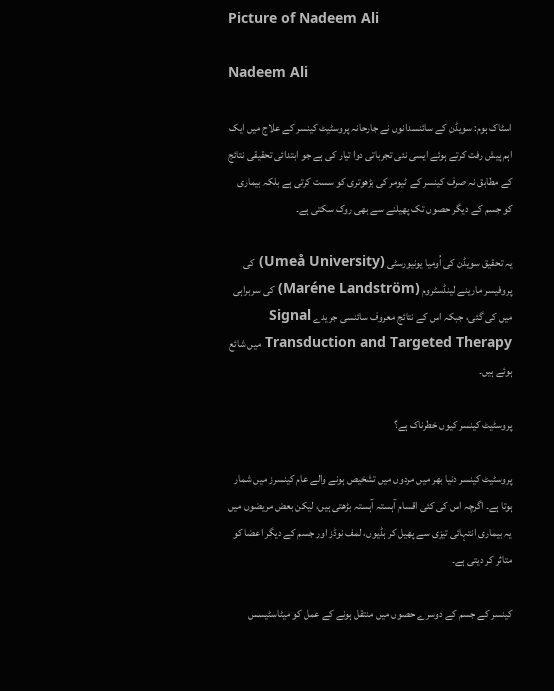Picture of Nadeem Ali

Nadeem Ali

اسٹاک ہوم: سویڈن کے سائنسدانوں نے جارحانہ پروسٹیٹ کینسر کے علاج میں ایک اہم پیش رفت کرتے ہوئے ایسی نئی تجرباتی دوا تیار کی ہے جو ابتدائی تحقیقی نتائج کے مطابق نہ صرف کینسر کے ٹیومر کی بڑھوتری کو سست کرتی ہے بلکہ بیماری کو جسم کے دیگر حصوں تک پھیلنے سے بھی روک سکتی ہے۔

یہ تحقیق سویڈن کی اُومیا یونیورسٹی (Umeå University) کی پروفیسر مارینے لینڈسٹروم (Maréne Landström) کی سربراہی میں کی گئی، جبکہ اس کے نتائج معروف سائنسی جریدے Signal Transduction and Targeted Therapy میں شائع ہوئے ہیں۔

پروسٹیٹ کینسر کیوں خطرناک ہے؟

پروسٹیٹ کینسر دنیا بھر میں مردوں میں تشخیص ہونے والے عام کینسرز میں شمار ہوتا ہے۔ اگرچہ اس کی کئی اقسام آہستہ آہستہ بڑھتی ہیں، لیکن بعض مریضوں میں یہ بیماری انتہائی تیزی سے پھیل کر ہڈیوں، لمف نوڈز اور جسم کے دیگر اعضا کو متاثر کر دیتی ہے۔

کینسر کے جسم کے دوسرے حصوں میں منتقل ہونے کے عمل کو میٹاسٹیسس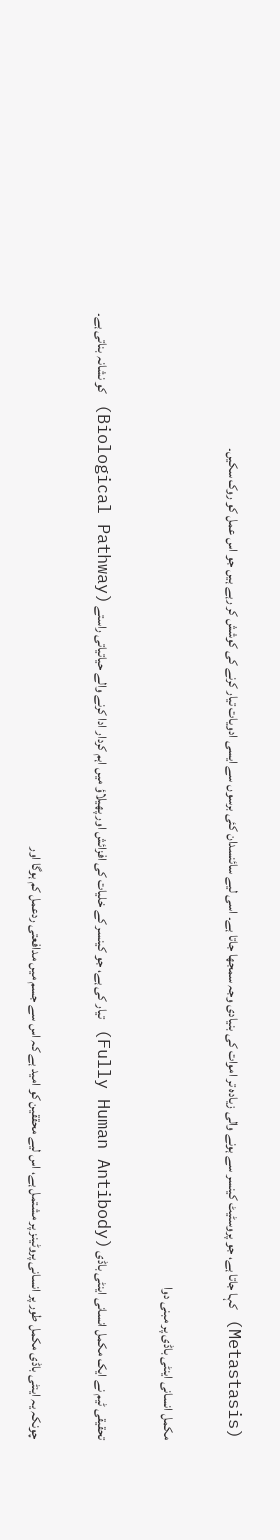(Metastasis) کہا جاتا ہے، جو پروسٹیٹ کینسر سے ہونے والی زیادہ تر اموات کی بنیادی وجہ سمجھا جاتا ہے۔ اسی لیے سائنسدان کئی برسوں سے ایسی ادویات تیار کرنے کی کوشش کر رہے ہیں جو اس عمل کو روک سکیں۔

مکمل انسانی اینٹی باڈی پر مبنی دوا

تحقیقی ٹیم نے ایک مکمل انسانی اینٹی باڈی (Fully Human Antibody) تیار کی ہے، جو کینسر کے خلیات کی افزائش اور پھیلاؤ میں اہم کردار ادا کرنے والے حیاتیاتی راستے (Biological Pathway) کو نشانہ بناتی ہے۔

چونکہ یہ اینٹی باڈی مکمل طور پر انسانی پروٹینز پر مشتمل ہے، اس لیے محققین کو امید ہے کہ اس سے جسم میں مدافعتی ردعمل کم ہوگا اور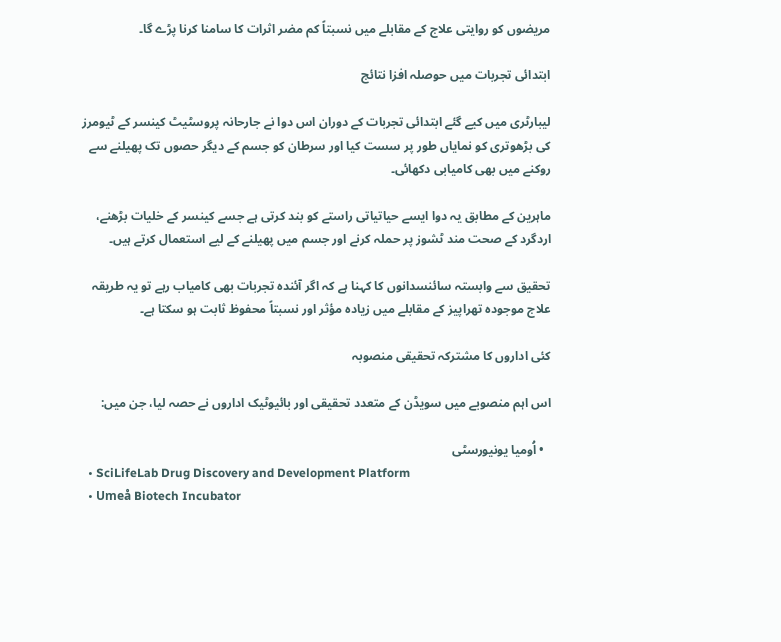مریضوں کو روایتی علاج کے مقابلے میں نسبتاً کم مضر اثرات کا سامنا کرنا پڑے گا۔

ابتدائی تجربات میں حوصلہ افزا نتائج

لیبارٹری میں کیے گئے ابتدائی تجربات کے دوران اس دوا نے جارحانہ پروسٹیٹ کینسر کے ٹیومرز کی بڑھوتری کو نمایاں طور پر سست کیا اور سرطان کو جسم کے دیگر حصوں تک پھیلنے سے روکنے میں بھی کامیابی دکھائی۔

ماہرین کے مطابق یہ دوا ایسے حیاتیاتی راستے کو بند کرتی ہے جسے کینسر کے خلیات بڑھنے، اردگرد کے صحت مند ٹشوز پر حملہ کرنے اور جسم میں پھیلنے کے لیے استعمال کرتے ہیں۔

تحقیق سے وابستہ سائنسدانوں کا کہنا ہے کہ اگر آئندہ تجربات بھی کامیاب رہے تو یہ طریقہ علاج موجودہ تھراپیز کے مقابلے میں زیادہ مؤثر اور نسبتاً محفوظ ثابت ہو سکتا ہے۔

کئی اداروں کا مشترکہ تحقیقی منصوبہ

اس اہم منصوبے میں سویڈن کے متعدد تحقیقی اور بائیوٹیک اداروں نے حصہ لیا، جن میں:

  • اُومیا یونیورسٹی
  • SciLifeLab Drug Discovery and Development Platform
  • Umeå Biotech Incubator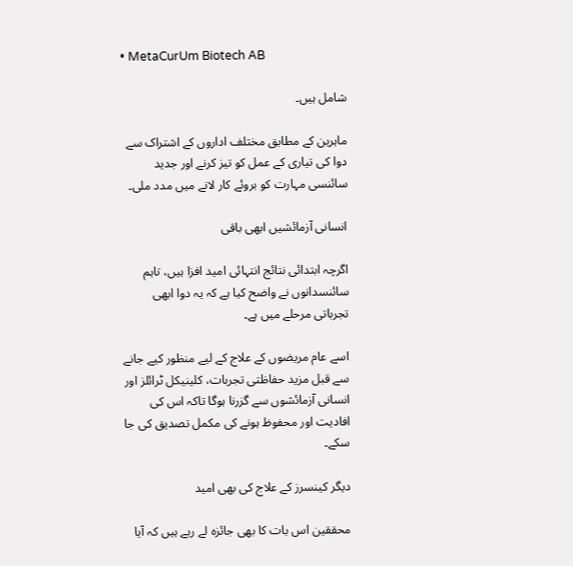• MetaCurUm Biotech AB

شامل ہیں۔

ماہرین کے مطابق مختلف اداروں کے اشتراک سے دوا کی تیاری کے عمل کو تیز کرنے اور جدید سائنسی مہارت کو بروئے کار لانے میں مدد ملی۔

انسانی آزمائشیں ابھی باقی

اگرچہ ابتدائی نتائج انتہائی امید افزا ہیں، تاہم سائنسدانوں نے واضح کیا ہے کہ یہ دوا ابھی تجرباتی مرحلے میں ہے۔

اسے عام مریضوں کے علاج کے لیے منظور کیے جانے سے قبل مزید حفاظتی تجربات، کلینیکل ٹرائلز اور انسانی آزمائشوں سے گزرنا ہوگا تاکہ اس کی افادیت اور محفوظ ہونے کی مکمل تصدیق کی جا سکے۔

دیگر کینسرز کے علاج کی بھی امید

محققین اس بات کا بھی جائزہ لے رہے ہیں کہ آیا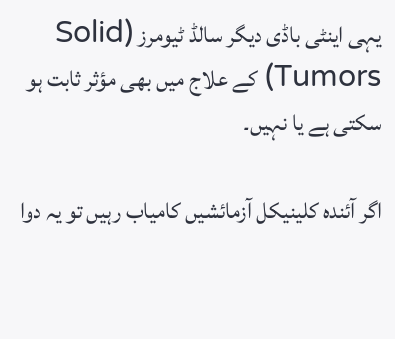یہی اینٹی باڈی دیگر سالڈ ٹیومرز (Solid Tumors) کے علاج میں بھی مؤثر ثابت ہو سکتی ہے یا نہیں۔

اگر آئندہ کلینیکل آزمائشیں کامیاب رہیں تو یہ دوا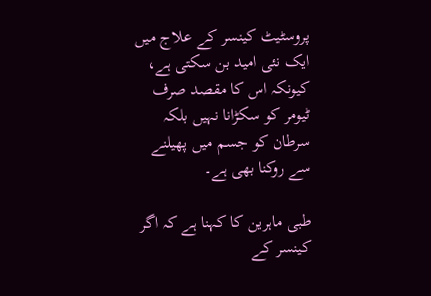پروسٹیٹ کینسر کے علاج میں ایک نئی امید بن سکتی ہے، کیونکہ اس کا مقصد صرف ٹیومر کو سکڑانا نہیں بلکہ سرطان کو جسم میں پھیلنے سے روکنا بھی ہے۔

طبی ماہرین کا کہنا ہے کہ اگر کینسر کے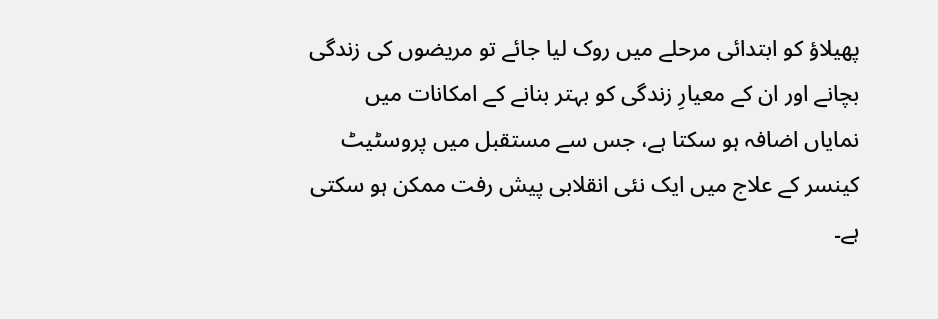پھیلاؤ کو ابتدائی مرحلے میں روک لیا جائے تو مریضوں کی زندگی بچانے اور ان کے معیارِ زندگی کو بہتر بنانے کے امکانات میں نمایاں اضافہ ہو سکتا ہے، جس سے مستقبل میں پروسٹیٹ کینسر کے علاج میں ایک نئی انقلابی پیش رفت ممکن ہو سکتی ہے۔